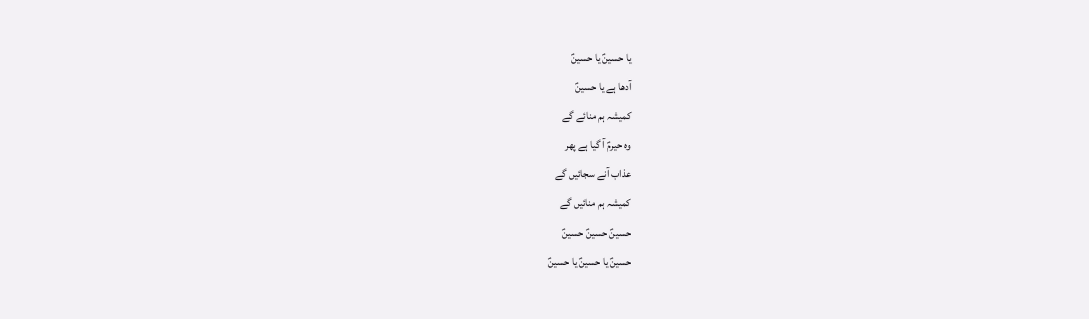یا حسینؑ یا حسینؑ
آدھا ہے یا حسینؑ
کمیشہ ہم منائے گے
وہ حیرمؑ آ گیا ہے پھر
عذاب آنے سجائیں گے
کمیشہ ہم منائیں گے
حسینؑ حسینؑ حسینؑ
حسینؑ یا حسینؑ یا حسینؑ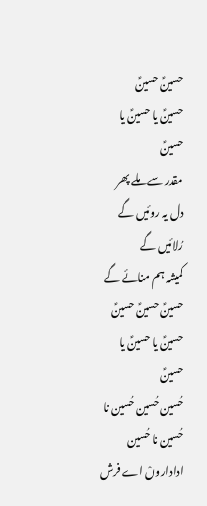حسینؑ حسینؑ
حسینؑ یا حسینؑ یا حسینؑ
مقدر سے ملے پھر
دل یہ روئیں گے رُلائیں گے
کمیشہ ہم منائے گے
حسینؑ حسینؑ حسینؑ
حسینؑ یا حسینؑ یا حسینؑ
حُسین حُسین حُسین نا حُسین نا حُسین
اداداروںْ اے فرش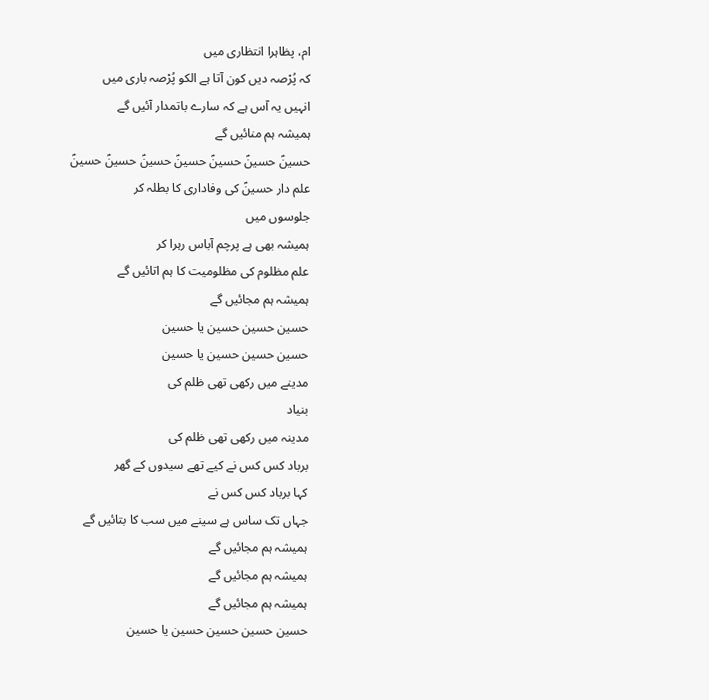ام، پظاہرا انتظاری میں
کہ پُرْصہ دیں کون آتا ہے الکو پُرْصہ باری میں
انہیں یہ آس ہے کہ سارے باتمدار آئیں گے
ہمیشہ ہم منائیں گے
حسینؑ حسینؑ حسینؑ حسینؑ حسینؑ حسینؑ حسینؑ
علم دار حسینؑ کی وفاداری کا بطلہ کر
جلوسوں میں
ہمیشہ بھی ہے پرچم آباس رہرا کر
علم مظلوم کی مظلومیت کا ہم اتائیں گے
ہمیشہ ہم مجائیں گے
حسین حسین حسین یا حسین
حسین حسین حسین یا حسین
مدینے میں رکھی تھی ظلم کی
بنیاد
مدینہ میں رکھی تھی ظلم کی
برباد کس کس نے کیے تھے سیدوں کے گھر
کہا برباد کس کس نے
جہاں تک ساس ہے سینے میں سب کا بتائیں گے
ہمیشہ ہم مجائیں گے
ہمیشہ ہم مجائیں گے
ہمیشہ ہم مجائیں گے
حسین حسین حسین حسین یا حسین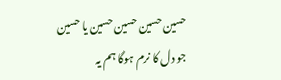حسین حسین حسین حسین یا حسین
جو دل کا نرم ہوگا ہم یہ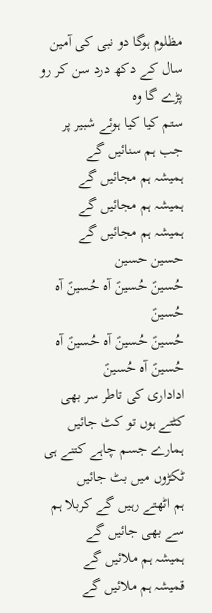مظلوم ہوگا دو نبی کی آمین
سال کے دکھ درد سن کر رو پڑے گا وہ
ستم کیا کیا ہوئے شبیر پر جب ہم سنائیں گے
ہمیشہ ہم مجائیں گے
ہمیشہ ہم مجائیں گے
ہمیشہ ہم مجائیں گے
حسین حسین
حُسینؑ حُسینؑ آہ حُسینؑ آہ حُسینؑ
حُسینؑ حُسینؑ آہ حُسینؑ آہ حُسینؑ آہ حُسینؑ
اداداری کی تاطر سر بھی کٹتے ہوں تو کٹ جائیں
ہمارے جسم چاہے کتنے ہی ٹکڑوں میں بٹ جائیں
ہم اٹھتے رہیں گے کربلا ہم سے بھی جائیں گے
ہمیشہ ہم ملائیں گے
قمیشہ ہم ملائیں گے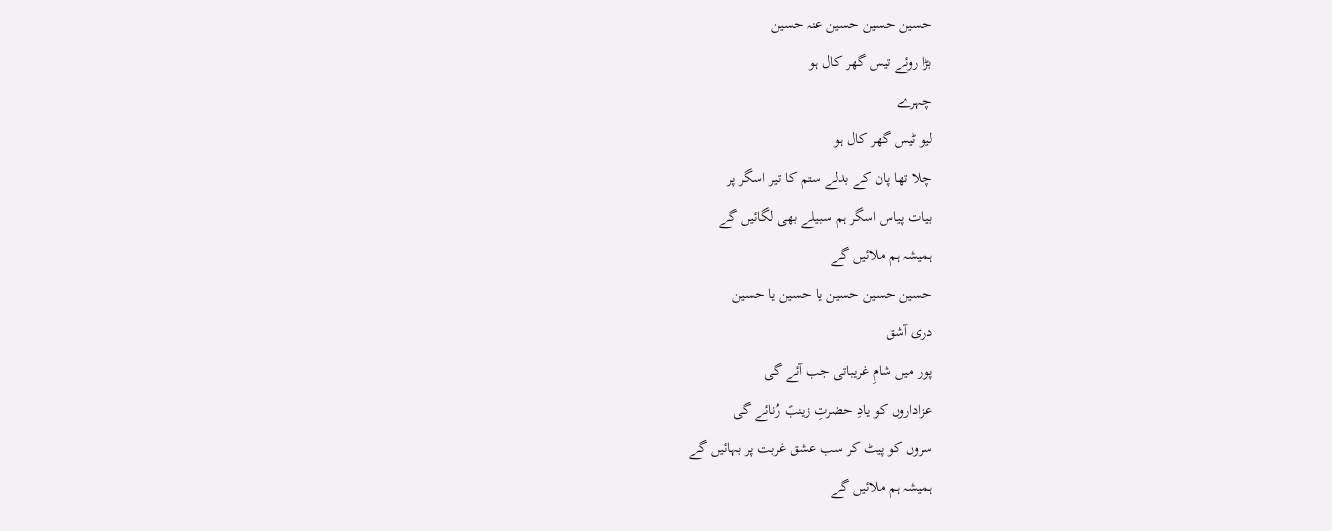حسین حسین حسین عنہ حسین
بڑا روئے تیس گھر کال ہو
چہرے
لیو ٹیس گھر کال ہو
چلا تھا پان کے بدلے ستم کا تیر اسگر پر
بیات پیاس اسگر ہم سبیلے بھی لگائیں گے
ہمیشہ ہم ملائیں گے
حسین حسین حسین یا حسین یا حسین
دری آشق
پور میں شامِ غریباتی جب آئے گی
عزاداروں کو یادِ حضرتِ زینبؑ رُنائے گی
سروں کو پیٹ کر سب عشق غربت پر بہائیں گے
ہمیشہ ہم ملائیں گے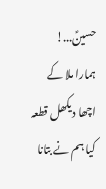حسینؑ...!
ہمارا ملا کے
اچھا دیکھل قطعہ کیا ہم نے بتانا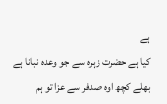ہے
کیا ہے حضرت زہرہ سے جو وعدہ نبانا ہے
بھلے کچھ اوہ صدفر سے عزا تو ہم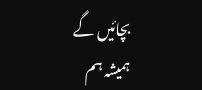بچائیں گے
ہمیشہ ہم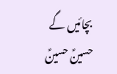بچائیں گے
حسینؑ حسینؑ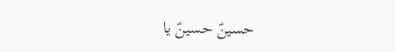حسینؑ حسینؑ یا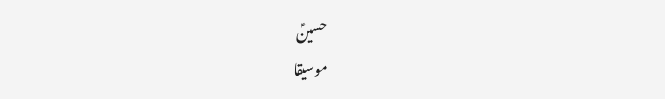حسینؑ
موسیقا